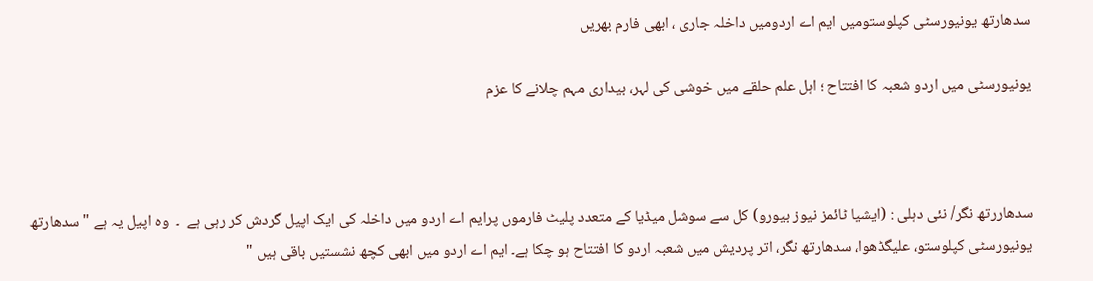سدھارتھ یونیورسٹی کپلوستومیں ایم اے اردومیں داخلہ جاری ، ابھی فارم بھریں

یونیورسٹی میں اردو شعبہ کا افتتاح ؛ اہل علم حلقے میں خوشی کی لہر، بیداری مہم چلانے کا عزم



سدھاررتھ نگر/ نئی دہلی : (ایشیا ٹائمز نیوز بیورو) کل سے سوشل میڈیا کے متعدد پلیٹ فارموں پرایم اے اردو میں داخلہ کی ایک اپیل گردش کر رہی ہے  ۔  وہ اپیل یہ ہے " سدھارتھ یونیورسٹی کپلوستو، علیگڈھوا، سدھارتھ نگر، اتر پردیش میں شعبہ اردو کا افتتاح ہو چکا ہے۔ ایم اے اردو میں ابھی کچھ نشستیں باقی ہیں "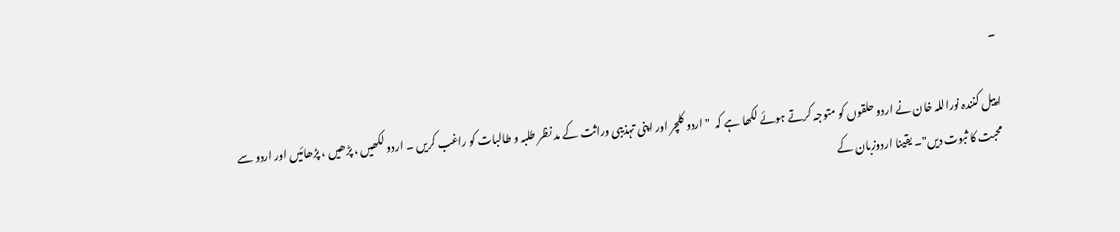۔

اپیل کنندہ نوراللہ خان نے اردو حلقوں کو متوجہ کرتے ہوئے لکھا ہے کہ  " اردو کلچر اور اپنی تہذیبی وراثت کے مد نظر طلبہ و طالبات کو راغب کریں ۔ اردو لکھیں ، پڑھیں ، پڑھائیں اور اردو سے محبت کا ثبوت دیں"۔ یقینا اردوزبان کے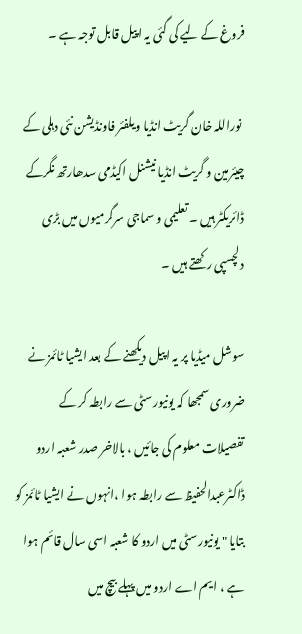فروغ کے لیے کی گئی یہ اپیل قابل توجہ ہے ۔

 نوراللہ خان گریٹ انڈیا ویلفئر فاونڈیشن نئی دہلی کے چیئرمین و گریٹ انڈیا نیشنل اکیڈمی سدھارتھ نگرکے ڈائریکٹر ہیں ۔ تعلیمی و سماجی سرگرمیوں میں بڑی دلچسپی رکھتے ہیں ۔

سوشل میڈیا پر یہ اپیل دیکھنے کے بعد ایشیا ٹائمز نے ضروری سمجھا کہ یونیورسٹی سے رابطہ کر کے تفصیلات معلوم کی جائیں ، بالاخر صدر شعبہ اردو ڈاکٹرعبدالحفیظ سے رابطہ ہوا ،انہوں نے ایشیا ٹائمز کو بتایا " یونیورسٹی میں اردو کا شعبہ اسی سال قائم ہوا ہے ، ایم اے اردو میں پہلے بیچ میں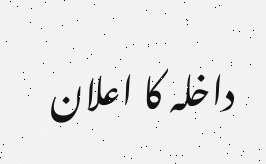داخلہ کا اعلان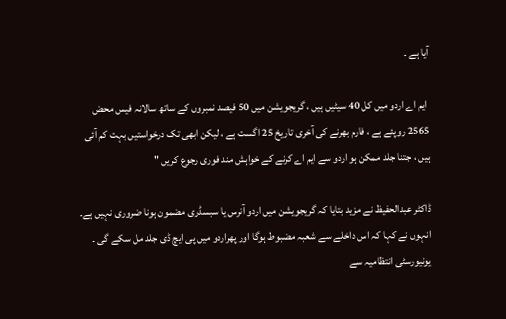آیا ہے ۔

 ایم اے اردو میں کل 40 سیٹیں ہیں ، گریجویشن میں 50 فیصد نمبروں کے ساتھ سالانہ فیس محض 2565 روپئے ہے ، فارم بھرنے کی آخری تاریخ 25 اگست ہے ، لیکن ابھی تک درخواستیں بہت کم آئی ہیں ، جتنا جلد ممکن ہو اردو سے ایم اے کرنے کے خواہش مند فوری رجوع کریں "

ڈاکٹر عبدالحفیظ نے مزید بتایا کہ گریجویشن میں اردو آنرس یا سبسڈری مضمون ہونا ضروری نہیں ہے۔ انہوں نے کہا کہ اس داخلے سے شعبہ مضبوط ہوگا اور پھراردو میں پی ایچ ڈی جلد مل سکے گی ۔ یونیورسٹی انتظامیہ سے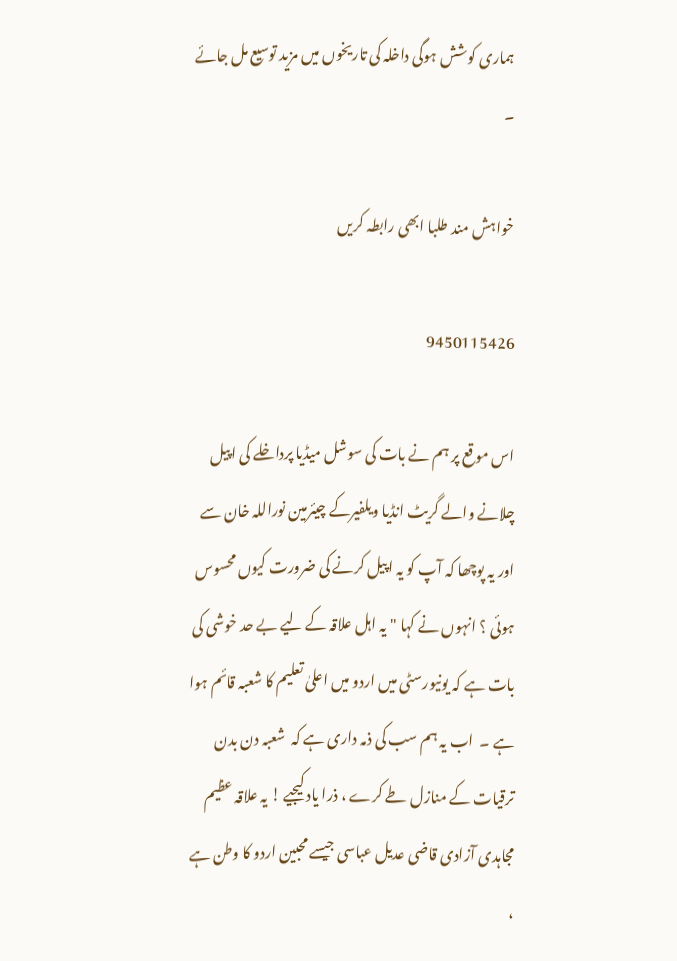ہماری کوشش ہوگی داخلہ کی تاریخوں میں مزید توسیع مل جائے ۔

خواہش مند طلبا ابھی رابطہ کریں

9450115426

اس موقع پر ہم نے بات کی سوشل میڈیا پرداخلے کی اپیل چلانے والے گریٹ انڈیا ویلفیرکے چیئرمین نوراللہ خان سے اور یہ پوچھا کہ آپ کو یہ اپیل کرنے کی ضرورت کیوں محسوس ہوئی ؟ انہوں نے کہا " یہ اہل علاقہ کے لیے بے حد خوشی کی بات ہے کہ یونیورسٹی میں اردو میں اعلیٰ تعلیم کا شعبہ قائم ہوا ہے ۔  اب یہ ہم سب کی ذمہ داری ہے کہ  شعبہ دن بدن ترقیات کے منازل طے کرے ، ذرا یاد کیجیے ! یہ علاقہ عظیم مجاہدی آزادی قاضی عدیل عباسی جیسے محبین اردو کا وطن ہے ،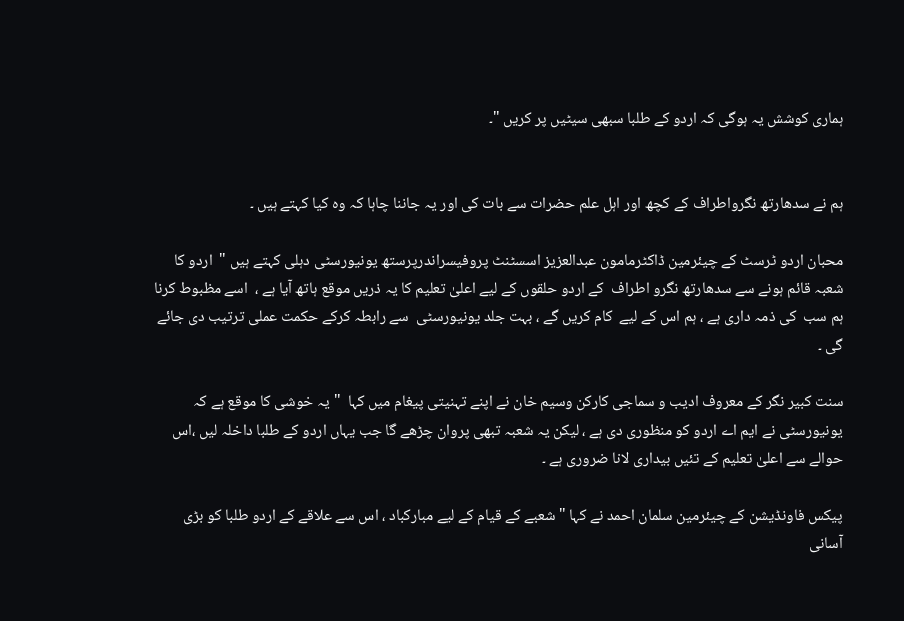ہماری کوشش یہ ہوگی کہ اردو کے طلبا سبھی سیٹیں پر کریں "۔


ہم نے سدھارتھ نگرواطراف کے کچھ اور اہل علم حضرات سے بات کی اور یہ جاننا چاہا کہ وہ کیا کہتے ہیں ۔

محبان اردو ٹرسٹ کے چیئرمین ڈاکٹرمامون عبدالعزیز اسسٹنٹ پروفیسراندرپرستھ یونیورسٹی دہلی کہتے ہیں "  اردو کا شعبہ قائم ہونے سے سدھارتھ نگرو اطراف  کے اردو حلقوں کے لیے اعلیٰ تعلیم کا یہ ذریں موقع ہاتھ آیا ہے ،  اسے مظبوط کرنا ہم سب  کی ذمہ داری ہے ، ہم اس کے لیے  کام کریں گے ، بہت جلد یونیورسٹی  سے رابطہ کرکے حکمت عملی ترتیب دی جائے گی ۔

سنت کبیر نگر کے معروف ادیب و سماجی کارکن وسیم خان نے اپنے تہنیتی پیغام میں کہا  " یہ خوشی کا موقع ہے کہ یونیورسٹی نے ایم اے اردو کو منظوری دی ہے ، لیکن یہ شعبہ تبھی پروان چڑھے گا جب یہاں اردو کے طلبا داخلہ لیں ،اس حوالے سے اعلیٰ تعلیم کے تئیں بیداری لانا ضروری ہے ۔

پیکس فاونڈیشن کے چیئرمین سلمان احمد نے کہا " شعبے کے قیام کے لیے مبارکباد ، اس سے علاقے کے اردو طلبا کو بڑی آسانی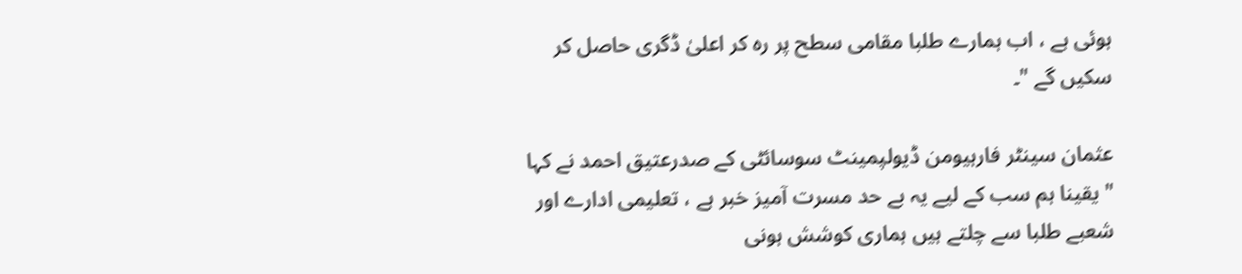ہوئی ہے ، اب ہمارے طلبا مقامی سطح پر رہ کر اعلیٰ ڈگری حاصل کر سکیں گے "۔

عثمان سینٹر فارہیومن ڈیولپمینٹ سوسائٹی کے صدرعتیق احمد نے کہا " یقینا ہم سب کے لیے یہ بے حد مسرت آمیز خبر ہے ، تعلیمی ادارے اور شعبے طلبا سے چلتے ہیں ہماری کوشش ہونی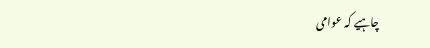چاہیے کہ عوامی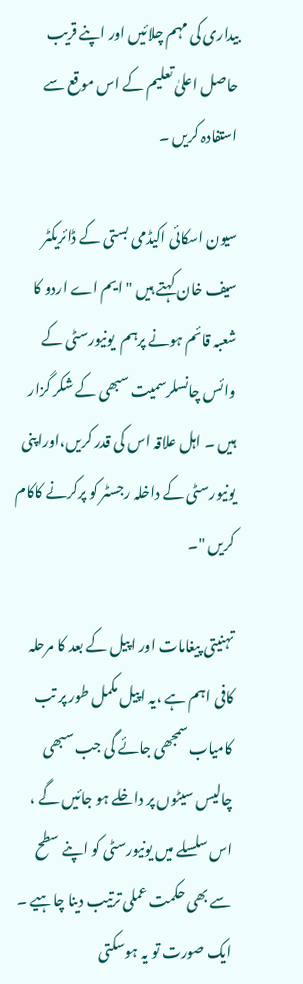بیداری کی مہم چلائیں اور اپنے قریب حاصل اعلیٰ تعلیم کے اس موقع سے استفادہ کریں ۔

سیون اسکائی اکیڈمی بستی کے ڈائریکٹر سیف خان کہتے ہیں " ایم اے اردو کا شعبہ قائم ہونے پرہم  یونیورسٹی کے وائس چانسلرسمیت سبھی کے شکر گزار ہیں ۔ اہل علاقہ اس کی قدر کریں،اوراپنی یونیورسٹی کے داخلہ رجسٹر کو پرکرنے کاکام کریں "۔

تہنیتی پیغامات اور اپیل کے بعد کا مرحلہ کافی اہم ہے ،یہ اپیل مکمل طور پر تب کامیاب سمجھی جائے گی جب سبھی چالیس سیٹوں پر داخلے ہو جائیں گے ، اس سلسلے میں یونیورسٹی کو اپنے سطح سے بھی حکمت عملی ترتیب دینا چاہیے ۔ ایک صورت تو یہ ہوسکتی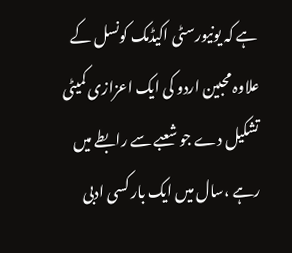ہے کہ یونیورسٹی اکیڈمک کونسل کے علاوہ محبین اردو کی ایک اعزازی کمیٹی تشکیل دے جو شعبے سے رابطے میں رہے ،سال میں ایک بار کسی ادبی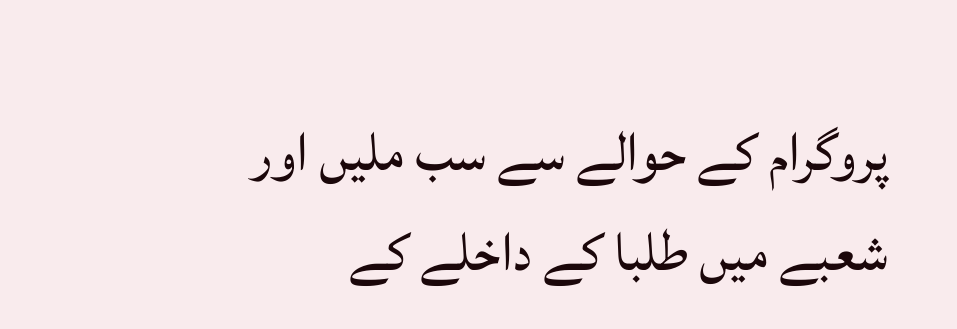پروگرام کے حوالے سے سب ملیں اور شعبے میں طلبا کے داخلے کے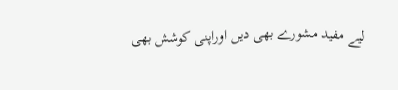لیے مفید مشورے بھی دیں اوراپنی کوشش بھی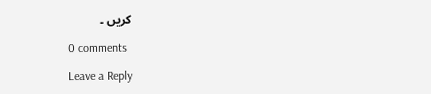کریں ۔

0 comments

Leave a Reply